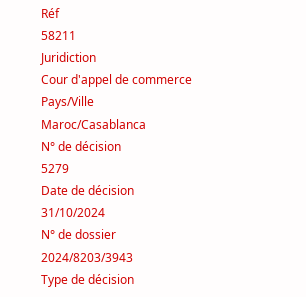Réf
58211
Juridiction
Cour d'appel de commerce
Pays/Ville
Maroc/Casablanca
N° de décision
5279
Date de décision
31/10/2024
N° de dossier
2024/8203/3943
Type de décision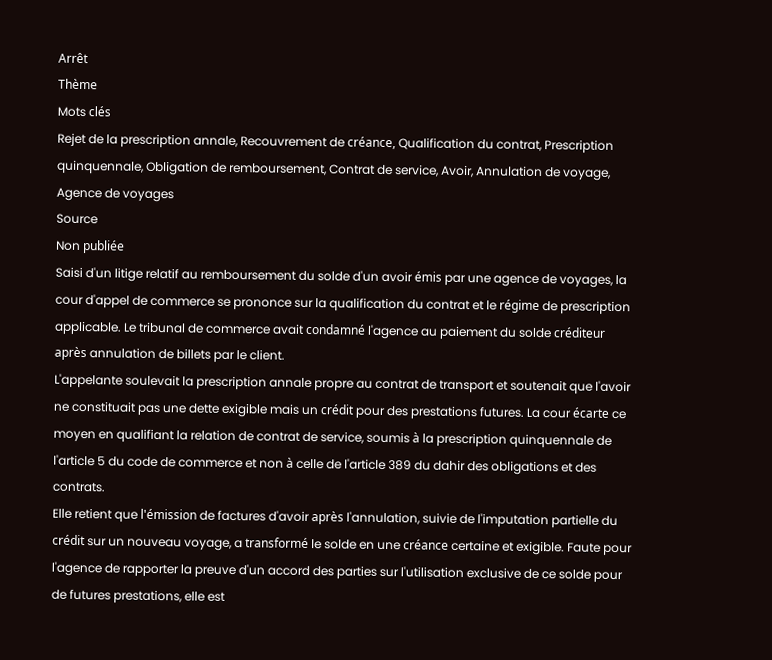Arrêt
Thème
Mots clés
Rejet de la prescription annale, Recouvrement de créance, Qualification du contrat, Prescription quinquennale, Obligation de remboursement, Contrat de service, Avoir, Annulation de voyage, Agence de voyages
Source
Non publiée
Saisi d'un litige relatif au remboursement du solde d'un avoir émis par une agence de voyages, la cour d'appel de commerce se prononce sur la qualification du contrat et le régime de prescription applicable. Le tribunal de commerce avait condamné l'agence au paiement du solde créditeur après annulation de billets par le client.
L'appelante soulevait la prescription annale propre au contrat de transport et soutenait que l'avoir ne constituait pas une dette exigible mais un crédit pour des prestations futures. La cour écarte ce moyen en qualifiant la relation de contrat de service, soumis à la prescription quinquennale de l'article 5 du code de commerce et non à celle de l'article 389 du dahir des obligations et des contrats.
Elle retient que l'émission de factures d'avoir après l'annulation, suivie de l'imputation partielle du crédit sur un nouveau voyage, a transformé le solde en une créance certaine et exigible. Faute pour l'agence de rapporter la preuve d'un accord des parties sur l'utilisation exclusive de ce solde pour de futures prestations, elle est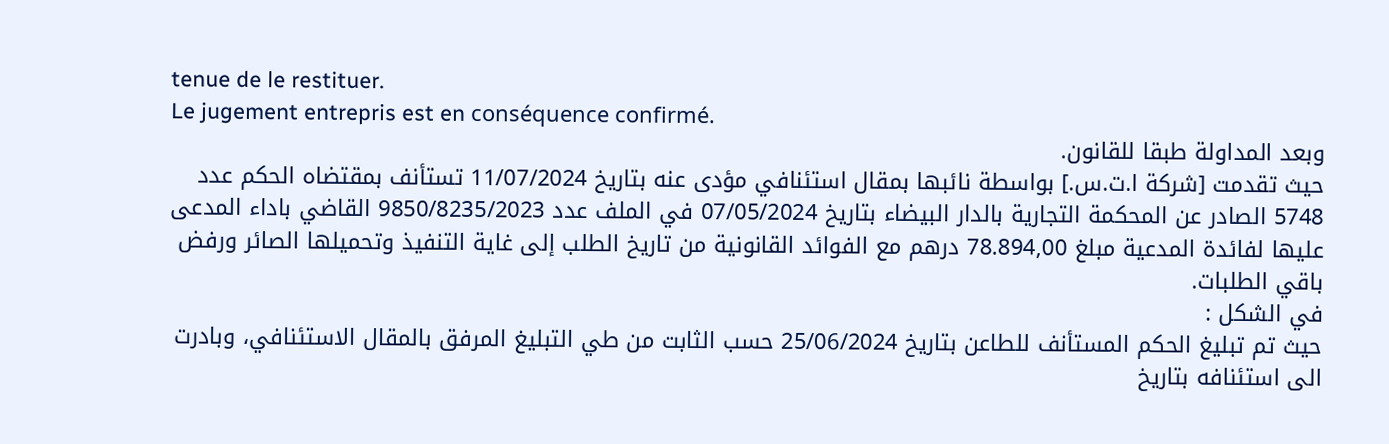tenue de le restituer.
Le jugement entrepris est en conséquence confirmé.
وبعد المداولة طبقا للقانون.
حيث تقدمت [شركة ا.ت.س.] بواسطة نائبها بمقال استئنافي مؤدى عنه بتاريخ 11/07/2024 تستأنف بمقتضاه الحكم عدد 5748 الصادر عن المحكمة التجارية بالدار البيضاء بتاريخ 07/05/2024 في الملف عدد 9850/8235/2023 القاضي باداء المدعى عليها لفائدة المدعية مبلغ 78.894,00 درهم مع الفوائد القانونية من تاريخ الطلب إلى غاية التنفيذ وتحميلها الصائر ورفض باقي الطلبات.
في الشكل :
حيث تم تبليغ الحكم المستأنف للطاعن بتاريخ 25/06/2024 حسب الثابت من طي التبليغ المرفق بالمقال الاستئنافي، وبادرت الى استئنافه بتاريخ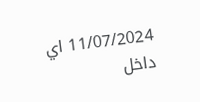11/07/2024 اي داخل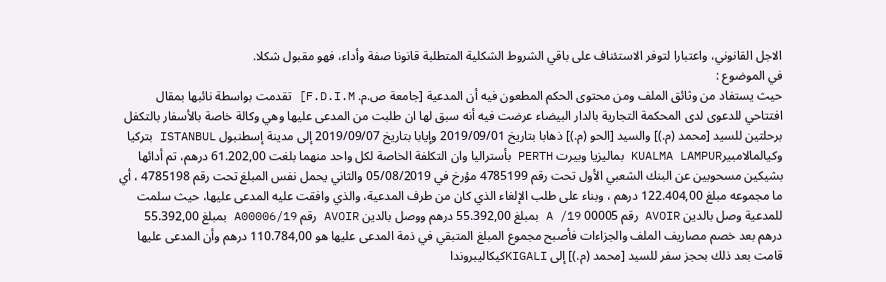الاجل القانوني، واعتبارا لتوفر الاستئناف على باقي الشروط الشكلية المتطلبة قانونا صفة وأداء، فهو مقبول شكلا.
في الموضوع :
حيث يستفاد من وثائق الملف ومن محتوى الحكم المطعون فيه أن المدعية [جامعة ص.م. F.D.I.M] تقدمت بواسطة نائبها بمقال افتتاحي للدعوى لدى المحكمة التجارية بالدار البيضاء عرضت فيه أنه سبق لها ان طلبت من المدعى عليها وهي وكالة خاصة بالأسفار بالتكفل برحلتين للسيد [محمد (م.)] والسيد [الحو (م.)] ذهابا بتاريخ 2019/09/01 وإيابا بتاريخ 2019/09/07 إلى مدينة إسطنبول ISTANBUL بتركيا وكيالمالامبيرKUALMA LAMPUR بماليزيا وبيرت PERTH بأستراليا وان التكلفة الخاصة لكل واحد منهما بلغت 61.202,00 درهم، تم أدائها بشيكين مسحوبين عن البنك الشعبي الأول تحت رقم 4785199 مؤرخ في 05/08/2019 والثاني يحمل نفس المبلغ تحت رقم 4785198 ، أي ما مجموعه مبلغ 122.404,00 درهم ، وبناء على طلب الإلغاء الذي كان من طرف المدعية، والذي وافقت عليه المدعى عليها، حيث سلمت للمدعية وصل بالدين AVOIR رقم 00005 A /19 بمبلغ 55.392,00 درهم ووصل بالدين AVOIR رقم A00006/19 بمبلغ 55.392,00 درهم بعد خصم مصاريف الملف والجزاءات فأصبح مجموع المبلغ المتبقي في ذمة المدعى عليها هو 110.784,00 درهم وأن المدعى عليها قامت بعد ذلك بحجز سفر للسيد [محمد (م.)] إلى KIGALIكيكاليبروندا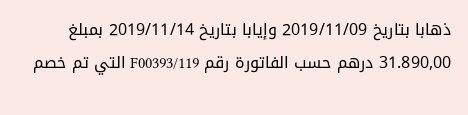ذهابا بتاريخ 2019/11/09 وإيابا بتاريخ 2019/11/14 بمبلغ 31.890,00 درهم حسب الفاتورة رقم F00393/119 التي تم خصم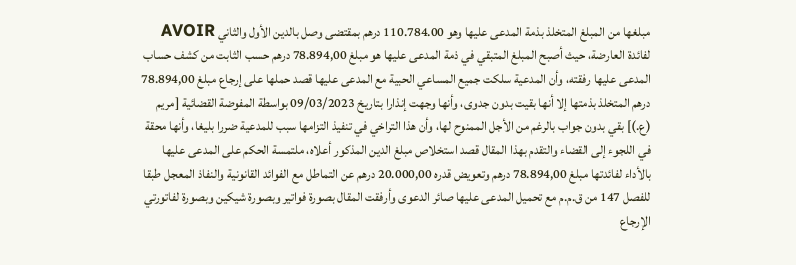مبلغها من المبلغ المتخلذ بذمة المدعى عليها وهو 110.784.00 درهم بمقتضى وصل بالدين الأول والثاني AVOIR لفائدة العارضة، حيث أصبح المبلغ المتبقي في ذمة المدعى عليها هو مبلغ 78.894,00 درهم حسب الثابت من كشف حساب المدعى عليها رفقته، وأن المدعية سلكت جميع المساعي الحبية مع المدعى عليها قصد حملها على إرجاع مبلغ 78.894,00 درهم المتخلذ بذمتها إلا أنها بقيت بدون جدوى، وأنها وجهت إنذارا بتاريخ 09/03/2023 بواسطة المفوضة القضائية [مريم (ع.)] بقي بدون جواب بالرغم من الأجل الممنوح لها، وأن هذا التراخي في تنفيذ التزامها سبب للمدعية ضررا بليغا، وأنها محقة في اللجوء إلى القضاء والتقدم بهذا المقال قصد استخلاص مبلغ الدين المذكور أعلاه، ملتمسة الحكم على المدعى عليها بالأداء لفائدتها مبلغ 78.894,00 درهم وتعويض قدره 20.000,00 درهم عن التماطل مع الفوائد القانونية والنفاذ المعجل طبقا للفصل 147 من ق.م.م مع تحميل المدعى عليها صائر الدعوى وأرفقت المقال بصورة فواتير وبصورة شيكين وبصورة لفاتورتي الإرجاع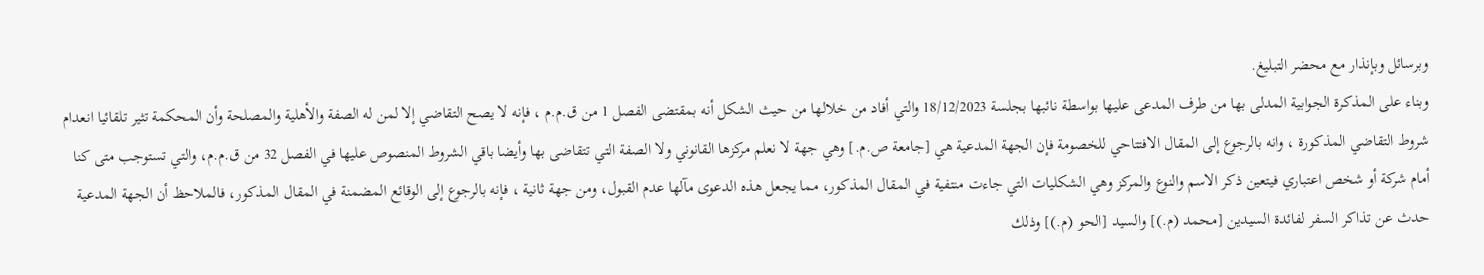وبرسائل وبإنذار مع محضر التبليغ.
وبناء على المذكرة الجوابية المدلى بها من طرف المدعى عليها بواسطة نائبها بجلسة 18/12/2023 والتي أفاد من خلالها من حيث الشكل أنه بمقتضى الفصل 1 من ق.م.م ، فإنه لا يصح التقاضي إلا لمن له الصفة والأهلية والمصلحة وأن المحكمة تثير تلقائيا انعدام شروط التقاضي المذكورة ، وانه بالرجوع إلى المقال الافتتاحي للخصومة فإن الجهة المدعية هي [جامعة ص.م.] وهي جهة لا نعلم مركزها القانوني ولا الصفة التي تتقاضى بها وأيضا باقي الشروط المنصوص عليها في الفصل 32 من ق.م.م، والتي تستوجب متى كنا أمام شركة أو شخص اعتباري فيتعين ذكر الاسم والنوع والمركز وهي الشكليات التي جاءت منتفية في المقال المذكور، مما يجعل هذه الدعوى مآلها عدم القبول، ومن جهة ثانية ، فإنه بالرجوع إلى الوقائع المضمنة في المقال المذكور، فالملاحظ أن الجهة المدعية حدث عن تذاكر السفر لفائدة السيدين [محمد (م.)] والسيد [الحو (م.)] وذلك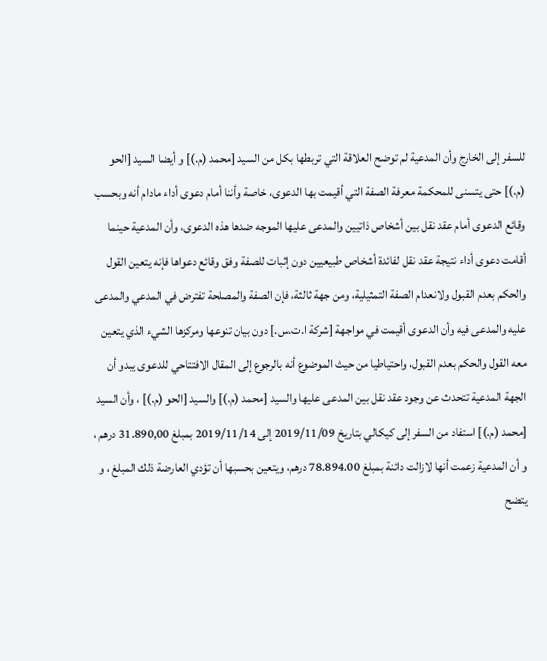للسفر إلى الخارج وأن المدعية لم توضح العلاقة التي تربطها بكل من السيد [محمد (م.)] و أيضا السيد [الحو (م.)] حتى يتسنى للمحكمة معرفة الصفة التي أقيمت بها الدعوى، خاصة وأننا أمام دعوى أداء مادام أنه وبحسب وقائع الدعوى أمام عقد نقل بين أشخاص ذاتيين والمدعى عليها الموجه ضدها هذه الدعوى، وأن المدعية حينما أقامت دعوى أداء نتيجة عقد نقل لفائدة أشخاص طبيعيين دون إثبات للصفة وفق وقائع دعواها فإنه يتعين القول والحكم بعدم القبول ولانعدام الصفة التمثيلية، ومن جهة ثالثة، فإن الصفة والمصلحة تفترض في المدعي والمدعى عليه والمدعى فيه وأن الدعوى أقيمت في مواجهة [شركة ا.ت.س.] دون بيان تنوعها ومركزها الشيء الذي يتعين معه القول والحكم بعدم القبول، واحتياطيا من حيث الموضوع أنه بالرجوع إلى المقال الافتتاحي للدعوى يبدو أن الجهة المدعية تتحدث عن وجود عقد نقل بين المدعى عليها والسيد [محمد (م.)] والسيد [الحو (م.)] ، وأن السيد [محمد (م.)] استفاد من السفر إلى كيكالي بتاريخ 2019/11/09 إلى 2019/11/14 بمبلغ 31.890,00 درهم ، و أن المدعية زعمت أنها لازالت دائنة بمبلغ 78.894.00 درهم، ويتعين بحسبها أن تؤدي العارضة ذلك المبلغ ، و يتضح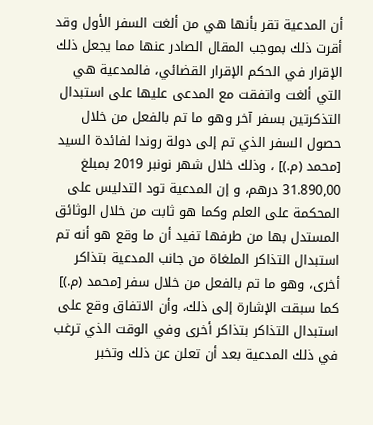أن المدعية تقر بأنها هي من ألغت السفر الأول وقد أقرت ذلك بموجب المقال الصادر عنها مما يجعل ذلك الإقرار في الحكم الإقرار القضائي، فالمدعية هي التي ألغت واتفقت مع المدعى عليها على استبدال التذكرتين بسفر آخر وهو ما تم بالفعل من خلال حصول السفر الذي تم إلى دولة روندا لفائدة السيد [محمد (م.)] ، وذلك خلال شهر نونبر 2019 بمبلغ 31.890,00 درهم، و إن المدعية تود التدليس على المحكمة على العلم وكما هو ثابت من خلال الوثائق المستدل بها من طرفها تفيد أن ما وقع هو أنه تم استبدال التذاكر الملغاة من جانب المدعية بتذاكر أخرى، وهو ما تم بالفعل من خلال سفر [محمد (م.)] كما سبقت الإشارة إلى ذلك، وأن الاتفاق وقع على استبدال التذاكر بتذاكر أخرى وفي الوقت الذي ترغب في ذلك المدعية بعد أن تعلن عن ذلك وتخبر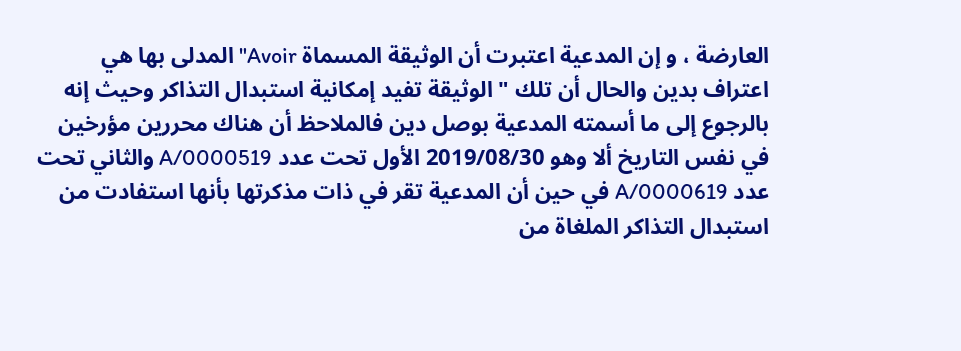العارضة ، و إن المدعية اعتبرت أن الوثيقة المسماة Avoir" المدلى بها هي اعتراف بدين والحال أن تلك " الوثيقة تفيد إمكانية استبدال التذاكر وحيث إنه بالرجوع إلى ما أسمته المدعية بوصل دين فالملاحظ أن هناك محررين مؤرخين في نفس التاريخ ألا وهو 2019/08/30 الأول تحت عدد 0000519/A والثاني تحت عدد 0000619/A في حين أن المدعية تقر في ذات مذكرتها بأنها استفادت من استبدال التذاكر الملغاة من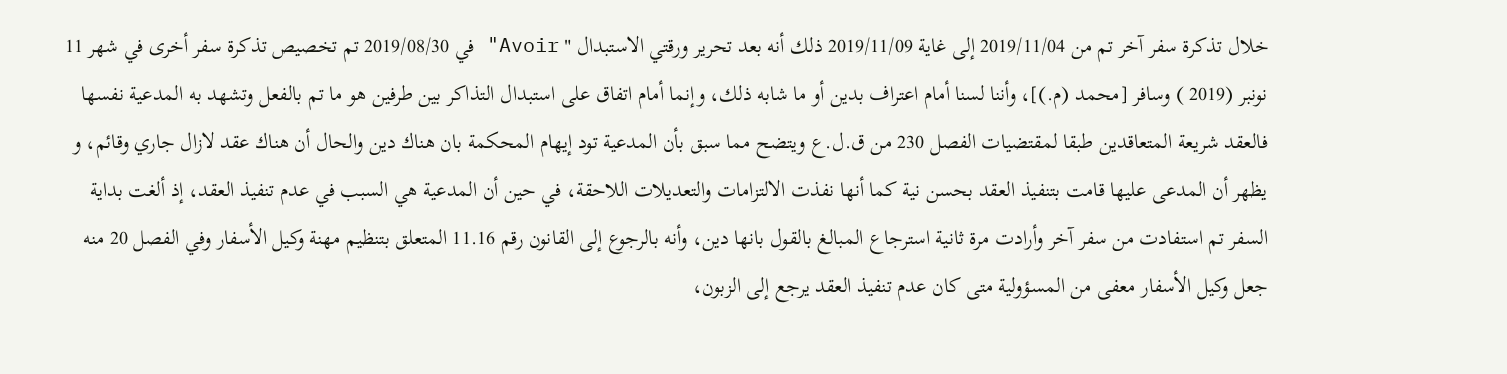خلال تذكرة سفر آخر تم من 2019/11/04 إلى غاية 2019/11/09 ذلك أنه بعد تحرير ورقتي الاستبدال " Avoir" في 2019/08/30 تم تخصيص تذكرة سفر أخرى في شهر 11 نونبر (2019 ) وسافر [محمد (م.)]، وأننا لسنا أمام اعتراف بدين أو ما شابه ذلك، وإنما أمام اتفاق على استبدال التذاكر بين طرفين هو ما تم بالفعل وتشهد به المدعية نفسها فالعقد شريعة المتعاقدين طبقا لمقتضيات الفصل 230 من ق.ل.ع ويتضح مما سبق بأن المدعية تود إيهام المحكمة بان هناك دين والحال أن هناك عقد لازال جاري وقائم، و يظهر أن المدعى عليها قامت بتنفيذ العقد بحسن نية كما أنها نفذت الالتزامات والتعديلات اللاحقة، في حين أن المدعية هي السبب في عدم تنفيذ العقد، إذ ألغت بداية السفر تم استفادت من سفر آخر وأرادت مرة ثانية استرجاع المبالغ بالقول بانها دين، وأنه بالرجوع إلى القانون رقم 11.16 المتعلق بتنظيم مهنة وكيل الأسفار وفي الفصل 20 منه جعل وكيل الأسفار معفى من المسؤولية متى كان عدم تنفيذ العقد يرجع إلى الزبون،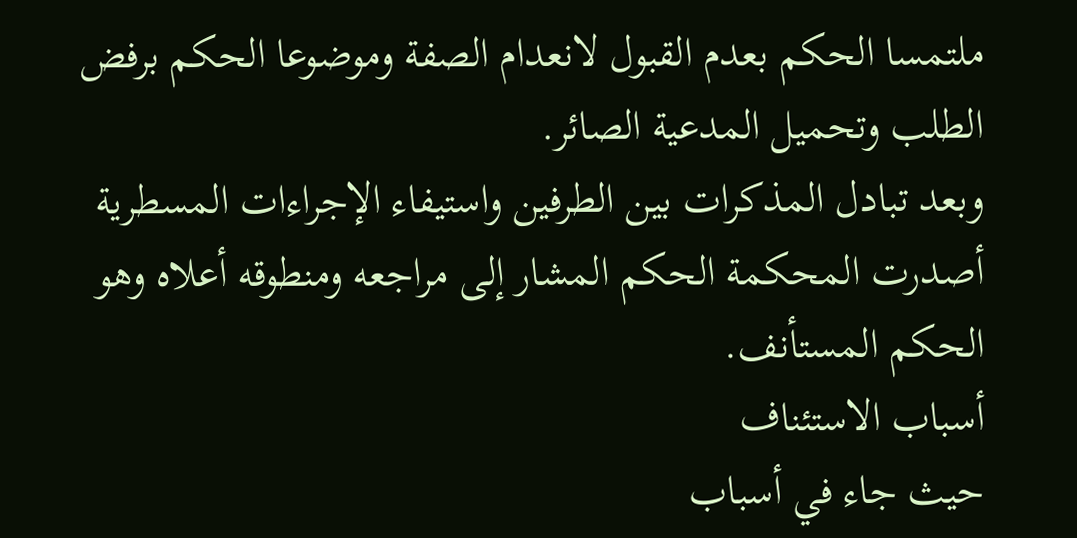ملتمسا الحكم بعدم القبول لانعدام الصفة وموضوعا الحكم برفض الطلب وتحميل المدعية الصائر.
وبعد تبادل المذكرات بين الطرفين واستيفاء الإجراءات المسطرية أصدرت المحكمة الحكم المشار إلى مراجعه ومنطوقه أعلاه وهو الحكم المستأنف.
أسباب الاستئناف
حيث جاء في أسباب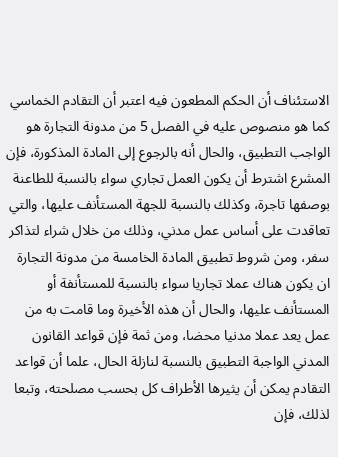الاستئناف أن الحكم المطعون فيه اعتبر أن التقادم الخماسي كما هو منصوص عليه في الفصل 5 من مدونة التجارة هو الواجب التطبيق، والحال أنه بالرجوع إلى المادة المذكورة، فإن المشرع اشترط أن يكون العمل تجاري سواء بالنسبة للطاعنة بوصفها تاجرة، وكذلك بالنسبة للجهة المستأنف عليها، والتي تعاقدت على أساس عمل مدني، وذلك من خلال شراء لتذاكر سفر، ومن شروط تطبيق المادة الخامسة من مدونة التجارة ان يكون هناك عملا تجاريا سواء بالنسبة للمستأنفة أو المستأنف عليها، والحال أن هذه الأخيرة وما قامت به من عمل يعد عملا مدنيا محضا، ومن ثمة فإن قواعد القانون المدني الواجبة التطبيق بالنسبة لنازلة الحال، علما أن قواعد التقادم يمكن أن يثيرها الأطراف كل بحسب مصلحته، وتبعا لذلك، فإن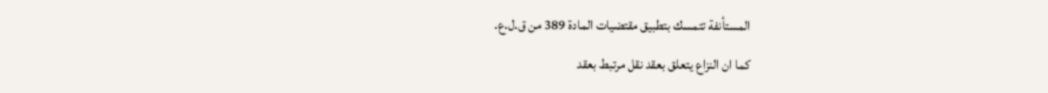المستأنفة تتمسك بتطبيق مقتضيات المادة 389 من ق.ل.ع.
كما ان النزاع يتعلق بعقد نقل مرتبط بعقد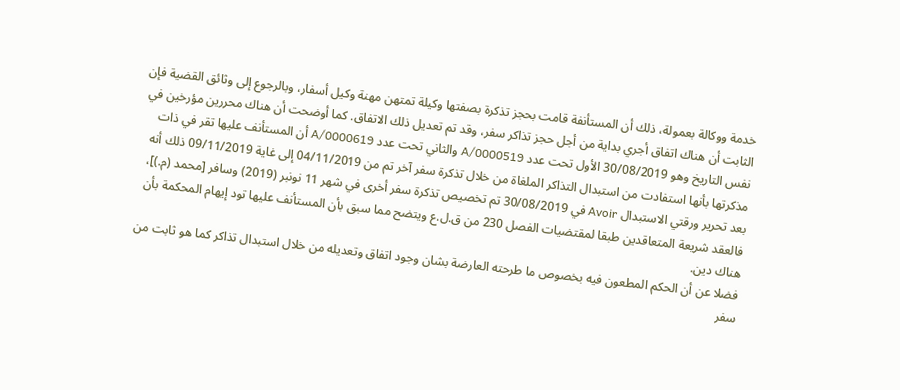خدمة ووكالة بعمولة، ذلك أن المستأنفة قامت بحجز تذكرة بصفتها وكيلة تمتهن مهنة وكيل أسفار، وبالرجوع إلى وثائق القضية فإن الثابت أن هناك اتفاق أجري بداية من أجل حجز تذاكر سفر، وقد تم تعديل ذلك الاتفاق. كما أوضحت أن هناك محررين مؤرخين في نفس التاريخ وهو 30/08/2019 الأول تحت عدد 0000519/A والثاني تحت عدد 0000619/A أن المستأنف عليها تقر في ذات مذكرتها بأنها استفادت من استبدال التذاكر الملغاة من خلال تذكرة سفر آخر تم من 04/11/2019 إلى غاية 09/11/2019 ذلك أنه بعد تحرير ورقتي الاستبدال Avoir في 30/08/2019 تم تخصيص تذكرة سفر أخرى في شهر 11 نونبر (2019) وسافر [محمد (م.)]، فالعقد شريعة المتعاقدين طبقا لمقتضيات الفصل 230 من ق.ل.ع ويتضح مما سبق بأن المستأنف عليها تود إيهام المحكمة بأن هناك دين.
فضلا عن أن الحكم المطعون فيه بخصوص ما طرحته العارضة بشان وجود اتفاق وتعديله من خلال استبدال تذاكر كما هو ثابت من سفر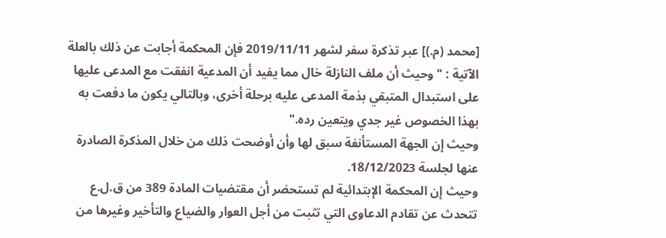[محمد (م.)] عبر تذكرة سفر لشهر 2019/11/11 فإن المحكمة أجابت عن ذلك بالعلة الآتية : " وحيث أن ملف النازلة خال مما يفيد أن المدعية انفقت مع المدعى عليها على استبدال المتبقي بذمة المدعى عليه برحلة أخرى، وبالتالي يكون ما دفعت به بهذا الخصوص غير جدي ويتعين رده."
وحيث إن الجهة المستأنفة سبق لها وأن أوضحت ذلك من خلال المذكرة الصادرة عنها لجلسة 18/12/2023.
وحيث إن المحكمة الإبتدائية لم تستحضر أن مقتضيات المادة 389 من ق.ل.ع تتحدث عن تقادم الدعاوى التي تثبت من أجل العوار والضياع والتأخير وغيرها من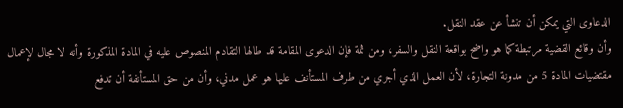الدعاوى التي يمكن أن تنشأ عن عقد النقل.
وأن وقائع القضية مرتبطة كما هو واضح بواقعة النقل والسفر، ومن ثمة فإن الدعوى المقامة قد طالها التقادم المنصوص عليه في المادة المذكورة وأنه لا مجال لإعمال مقتضيات المادة 5 من مدونة التجارة، لأن العمل الذي أجري من طرف المستأنف عليها هو عمل مدني، وأن من حق المستأنفة أن تدفع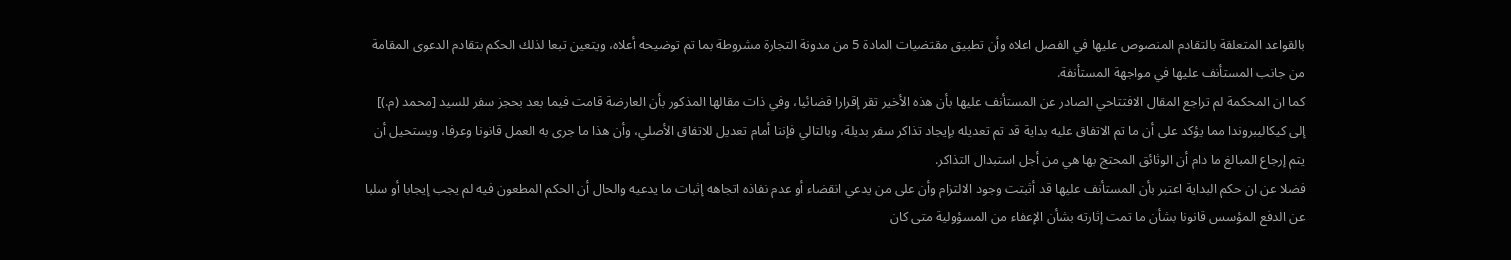بالقواعد المتعلقة بالتقادم المنصوص عليها في الفصل اعلاه وأن تطبيق مقتضيات المادة 5 من مدونة التجارة مشروطة بما تم توضيحه أعلاه، ويتعين تبعا لذلك الحكم بتقادم الدعوى المقامة من جانب المستأنف عليها في مواجهة المستأنفة.
كما ان المحكمة لم تراجع المقال الافتتاحي الصادر عن المستأنف عليها بأن هذه الأخير تقر إقرارا قضائيا، وفي ذات مقالها المذكور بأن العارضة قامت فيما بعد بحجز سفر للسيد [محمد (م.)] إلى كيكاليبروندا مما يؤكد على أن ما تم الاتفاق عليه بداية قد تم تعديله بإيجاد تذاكر سفر بديلة، وبالتالي فإننا أمام تعديل للاتفاق الأصلي، وأن هذا ما جرى به العمل قانونا وعرفا، ويستحيل أن يتم إرجاع المبالغ ما دام أن الوثائق المحتج بها هي من أجل استبدال التذاكر.
فضلا عن ان حكم البداية اعتبر بأن المستأنف عليها قد أثبتت وجود الالتزام وأن على من يدعي انقضاء أو عدم نفاذه اتجاهه إثبات ما يدعيه والحال أن الحكم المطعون فيه لم يجب إيجابا أو سلبا عن الدفع المؤسس قانونا بشأن ما تمت إثارته بشأن الإعفاء من المسؤولية متى كان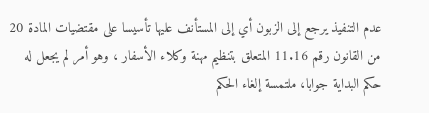عدم التنفيذ يرجع إلى الزبون أي إلى المستأنف عليها تأسيسا على مقتضيات المادة 20 من القانون رقم 11.16 المتعلق بتنظيم مهنة وكلاء الأسفار ، وهو أمر لم يجعل له حكم البداية جوابا، ملتمسة إلغاء الحكم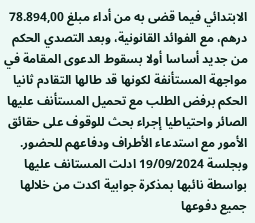الابتدائي فيما قضى به من أداء مبلغ 78.894,00 درهم، مع الفوائد القانونية، وبعد التصدي الحكم من جديد أساسا أولا بسقوط الدعوى المقامة في مواجهة المستأنفة لكونها قد طالها التقادم ثانيا الحكم برفض الطلب مع تحميل المستأنف عليها الصائر واحتياطيا إجراء بحث للوقوف على حقائق الأمور مع استدعاء الأطراف ودفاعهم للحضور.
وبجلسة 19/09/2024 ادلت المستانف عليها بواسطة نائبها بمذكرة جوابية اكدت من خلالها جميع دفوعها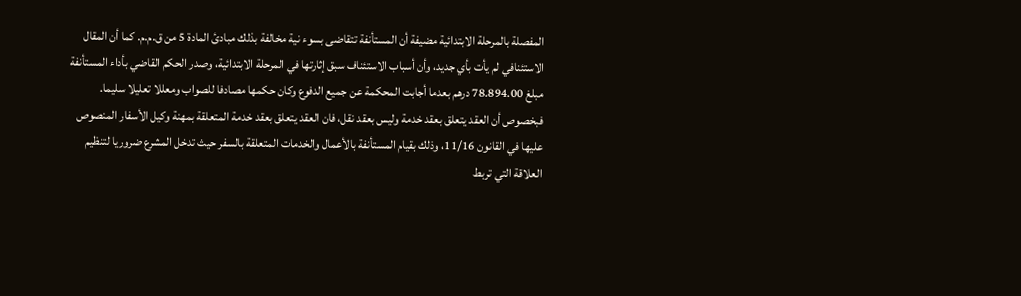المفصلة بالمرحلة الابتدائية مضيفة أن المستأنفة تتقاضى بسوء نية مخالفة بذلك مبادئ المادة 5 من ق.م.م. كما أن المقال الاستئنافي لم يأت بأي جديد، وأن أسباب الاستئناف سبق إثارتها في المرحلة الابتدائية، وصدر الحكم القاضي بأداء المستأنفة مبلغ 78.894.00 درهم بعدما أجابت المحكمة عن جميع الدفوع وكان حكمها مصادفا للصواب ومعللا تعليلا سليما.
فبخصوص أن العقد يتعلق بعقد خدمة وليس بعقد نقل، فان العقد يتعلق بعقد خدمة المتعلقة بمهنة وكيل الأسفار المنصوص عليها في القانون 11/16، وذلك بقيام المستأنفة بالأعمال والخدمات المتعلقة بالسفر حيث تدخل المشرع ضروريا لتنظيم العلاقة التي تربط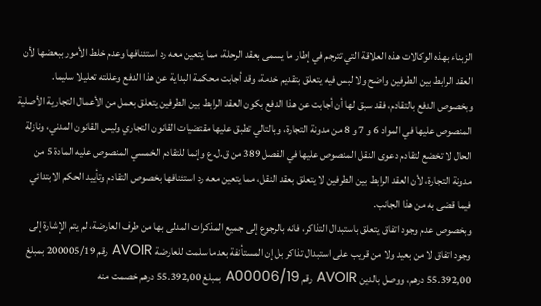الزبناء بهذه الوكالات هذه العلاقة التي تترجم في إطار ما يسمى بعقد الرحلة، مما يتعين معه رد استئنافها وعدم خلط الأمور ببعضها لأن العقد الرابط بين الطرفين واضح ولا لبس فيه يتعلق بتقديم خدمة، وقد أجابت محكمة البداية عن هذا الدفع وعللته تعليلا سليما.
وبخصوص الدفع بالتقادم، فقد سبق لها أن أجابت عن هذا الدفع بكون العقد الرابط بين الطرفين يتعلق بعمل من الأعمال التجارية الأصلية المنصوص عليها في المواد 6 و 7 و 8 من مدونة التجارة، وبالتالي تطبق عليها مقتضيات القانون التجاري وليس القانون المدني، ونازلة الحال لا تخضع لتقادم دعوى النقل المنصوص عليها في الفصل 389 من ق.ل.ع وإنما للتقادم الخمسي المنصوص عليه المادة 5 من مدونة التجارة، لأن العقد الرابط بين الطرفين لا يتعلق بعقد النقل، مما يتعين معه رد استئنافها بخصوص التقادم وتأييد الحكم الابتدائي فيما قضى به من هذا الجانب.
وبخصوص عدم وجود اتفاق يتعلق باستبدال التذاكر، فانه بالرجوع إلى جميع المذكرات المدلى بها من طرف العارضة، لم يتم الإشارة إلى وجود اتفاق لا من بعيد ولا من قريب على استبدال تذاكر بل إن المستأنفة بعدما سلمت للعارضة AVOIR رقم 200005/19 بمبلغ 55.392,00 درهم، ووصل بالدين AVOIR رقم A00006/19 بمبلغ 55.392,00 درهم خصمت منه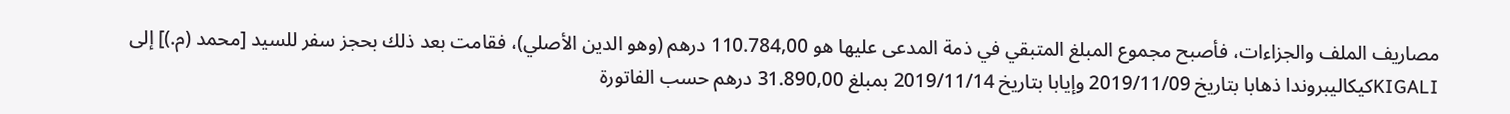مصاريف الملف والجزاءات، فأصبح مجموع المبلغ المتبقي في ذمة المدعى عليها هو 110.784,00 درهم (وهو الدين الأصلي)، فقامت بعد ذلك بحجز سفر للسيد [محمد (م.)] إلى KIGALIكيكاليبروندا ذهابا بتاريخ 2019/11/09 وإيابا بتاريخ 2019/11/14 بمبلغ 31.890,00 درهم حسب الفاتورة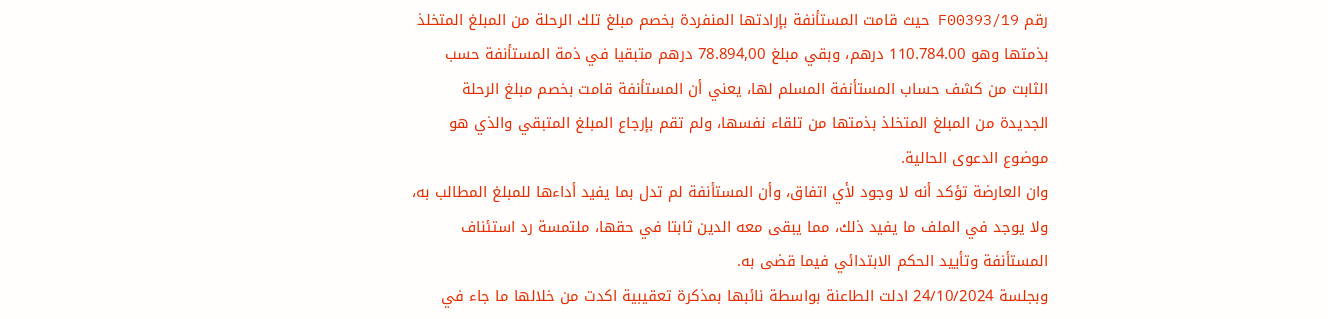رقم F00393/19 حيث قامت المستأنفة بإرادتها المنفردة بخصم مبلغ تلك الرحلة من المبلغ المتخلذ بذمتها وهو 110.784.00 درهم، وبقي مبلغ 78.894,00 درهم متبقيا في ذمة المستأنفة حسب الثابت من كشف حساب المستأنفة المسلم لها، يعني أن المستأنفة قامت بخصم مبلغ الرحلة الجديدة من المبلغ المتخلذ بذمتها من تلقاء نفسها، ولم تقم بإرجاع المبلغ المتبقي والذي هو موضوع الدعوى الحالية.
وان العارضة تؤكد أنه لا وجود لأي اتفاق، وأن المستأنفة لم تدل بما يفيد أداءها للمبلغ المطالب به، ولا يوجد في الملف ما يفيد ذلك، مما يبقى معه الدين ثابتا في حقها، ملتمسة رد استئناف المستأنفة وتأييد الحكم الابتدائي فيما قضى به.
وبجلسة 24/10/2024 ادلت الطاعنة بواسطة نائبها بمذكرة تعقيبية اكدت من خلالها ما جاء في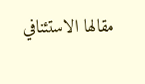مقالها الاستئنافي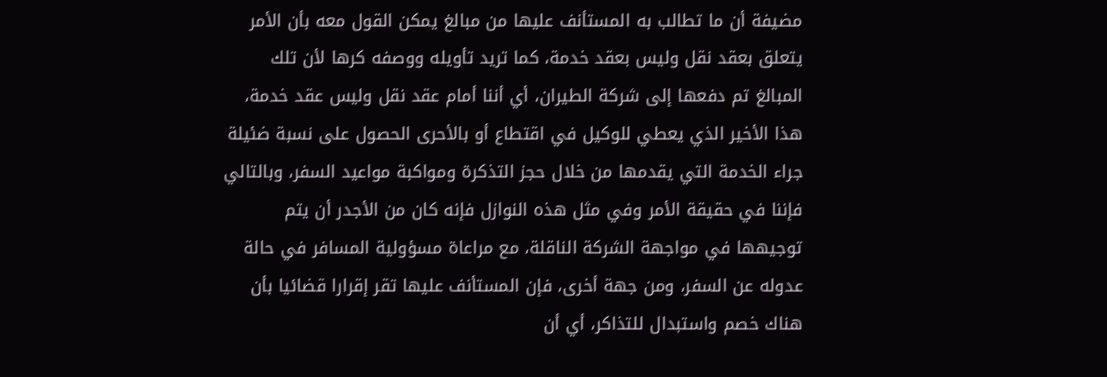مضيفة أن ما تطالب به المستأنف عليها من مبالغ يمكن القول معه بأن الأمر يتعلق بعقد نقل وليس بعقد خدمة، كما تريد تأويله ووصفه كرها لأن تلك المبالغ تم دفعها إلى شركة الطيران، أي أننا أمام عقد نقل وليس عقد خدمة، هذا الأخير الذي يعطي للوكيل في اقتطاع أو بالأحرى الحصول على نسبة ضئيلة جراء الخدمة التي يقدمها من خلال حجز التذكرة ومواكبة مواعيد السفر، وبالتالي فإننا في حقيقة الأمر وفي مثل هذه النوازل فإنه كان من الأجدر أن يتم توجيهها في مواجهة الشركة الناقلة، مع مراعاة مسؤولية المسافر في حالة عدوله عن السفر، ومن جهة أخرى، فإن المستأنف عليها تقر إقرارا قضائيا بأن هناك خصم واستبدال للتذاكر، أي أن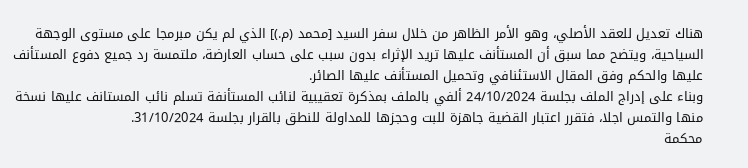هناك تعديل للعقد الأصلي، وهو الأمر الظاهر من خلال سفر السيد [محمد (م.)] الذي لم يكن مبرمجا على مستوى الوجهة السياحية، ويتضح مما سبق أن المستأنف عليها تريد الإثراء بدون سبب على حساب العارضة، ملتمسة رد جميع دفوع المستأنف عليها والحكم وفق المقال الاستئنافي وتحميل المستأنف عليها الصائر.
وبناء على إدراج الملف بجلسة 24/10/2024 ألفي بالملف بمذكرة تعقيبية لنائب المستأنفة تسلم نائب المستانف عليها نسخة منها والتمس اجلا، فتقرر اعتبار القضية جاهزة للبت وحجزها للمداولة للنطق بالقرار بجلسة 31/10/2024.
محكمة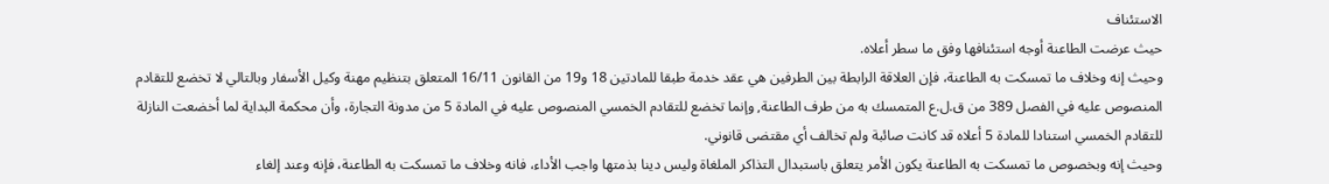الاستئناف
حيث عرضت الطاعنة أوجه استئنافها وفق ما سطر أعلاه.
وحيث إنه وخلاف ما تمسكت به الطاعنة، فإن العلاقة الرابطة بين الطرفين هي عقد خدمة طبقا للمادتين 18 و19 من القانون 16/11 المتعلق بتنظيم مهنة وكيل الأسفار وبالتالي لا تخضع للتقادم المنصوص عليه في الفصل 389 من ق.ل.ع المتمسك به من طرف الطاعنة, وإنما تخضع للتقادم الخمسي المنصوص عليه في المادة 5 من مدونة التجارة، وأن محكمة البداية لما أخضعت النازلة للتقادم الخمسي استنادا للمادة 5 أعلاه قد كانت صائبة ولم تخالف أي مقتضى قانوني.
وحيث إنه وبخصوص ما تمسكت به الطاعنة يكون الأمر يتعلق باستبدال التذاكر الملغاة وليس دينا بذمتها واجب الأداء، فانه وخلاف ما تمسكت به الطاعنة، فإنه وعند إلغاء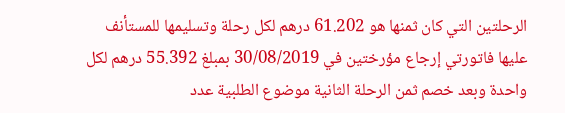الرحلتين التي كان ثمنها هو 61.202 درهم لكل رحلة وتسليمها للمستأنف عليها فاتورتي إرجاع مؤرختين في 30/08/2019 بمبلغ 55.392 درهم لكل واحدة وبعد خصم ثمن الرحلة الثانية موضوع الطلبية عدد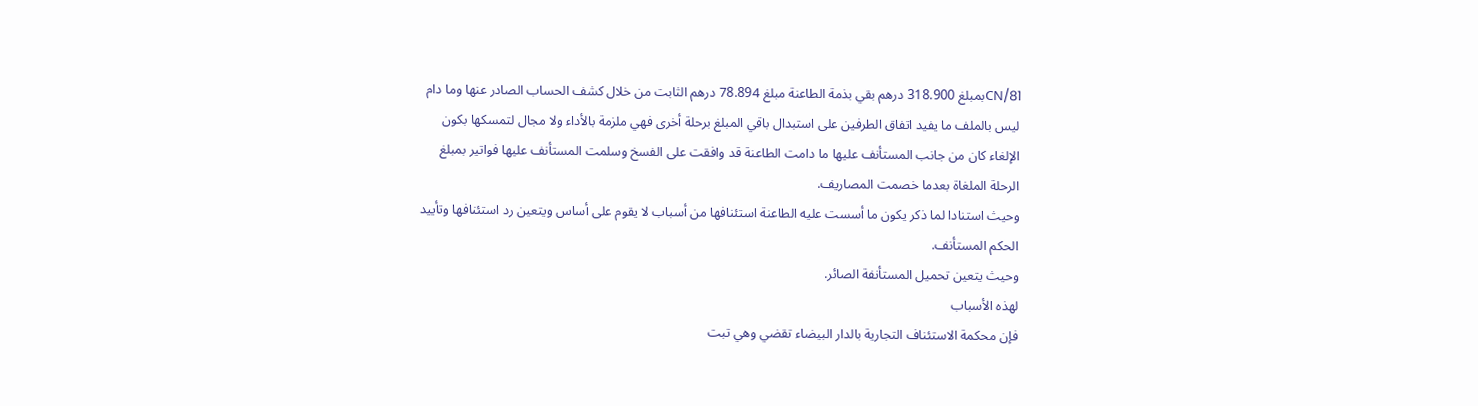81/CNبمبلغ 318.900 درهم بقي بذمة الطاعنة مبلغ 78.894 درهم الثابت من خلال كشف الحساب الصادر عنها وما دام ليس بالملف ما يفيد اتفاق الطرفين على استبدال باقي المبلغ برحلة أخرى فهي ملزمة بالأداء ولا مجال لتمسكها بكون الإلغاء كان من جانب المستأنف عليها ما دامت الطاعنة قد وافقت على الفسخ وسلمت المستأنف عليها فواتير بمبلغ الرحلة الملغاة بعدما خصمت المصاريف.
وحيث استنادا لما ذكر يكون ما أسست عليه الطاعنة استئنافها من أسباب لا يقوم على أساس ويتعين رد استئنافها وتأييد الحكم المستأنف.
وحيث يتعين تحميل المستأنفة الصائر.
لهذه الأسباب
فإن محكمة الاستئناف التجارية بالدار البيضاء تقضي وهي تبت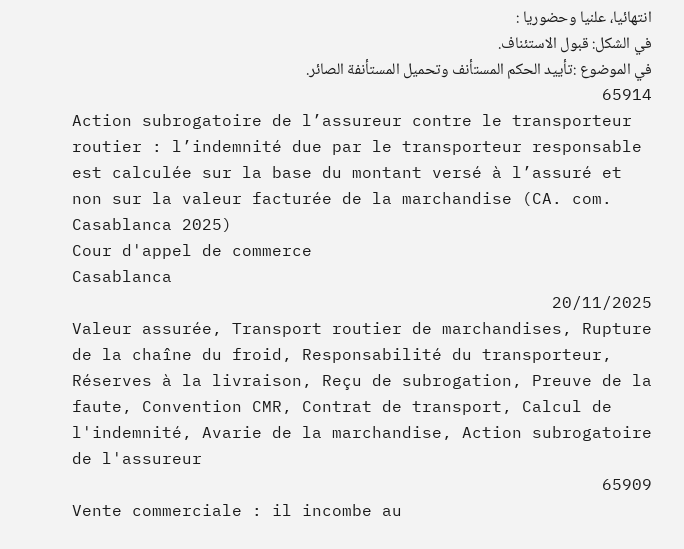انتهائيا، علنيا وحضوريا :
في الشكل: قبول الاستئناف.
في الموضوع :تأييد الحكم المستأنف وتحميل المستأنفة الصائر.
65914
Action subrogatoire de l’assureur contre le transporteur routier : l’indemnité due par le transporteur responsable est calculée sur la base du montant versé à l’assuré et non sur la valeur facturée de la marchandise (CA. com. Casablanca 2025)
Cour d'appel de commerce
Casablanca
20/11/2025
Valeur assurée, Transport routier de marchandises, Rupture de la chaîne du froid, Responsabilité du transporteur, Réserves à la livraison, Reçu de subrogation, Preuve de la faute, Convention CMR, Contrat de transport, Calcul de l'indemnité, Avarie de la marchandise, Action subrogatoire de l'assureur
65909
Vente commerciale : il incombe au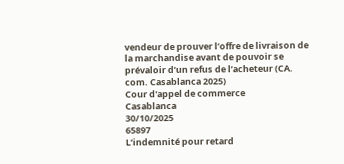vendeur de prouver l’offre de livraison de la marchandise avant de pouvoir se prévaloir d’un refus de l’acheteur (CA. com. Casablanca 2025)
Cour d'appel de commerce
Casablanca
30/10/2025
65897
L’indemnité pour retard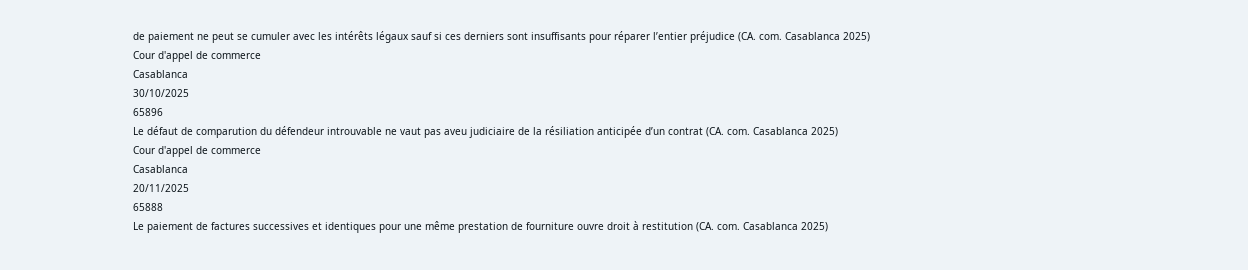de paiement ne peut se cumuler avec les intérêts légaux sauf si ces derniers sont insuffisants pour réparer l’entier préjudice (CA. com. Casablanca 2025)
Cour d'appel de commerce
Casablanca
30/10/2025
65896
Le défaut de comparution du défendeur introuvable ne vaut pas aveu judiciaire de la résiliation anticipée d’un contrat (CA. com. Casablanca 2025)
Cour d'appel de commerce
Casablanca
20/11/2025
65888
Le paiement de factures successives et identiques pour une même prestation de fourniture ouvre droit à restitution (CA. com. Casablanca 2025)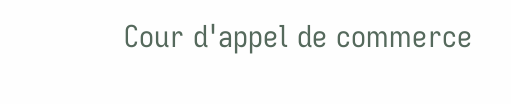Cour d'appel de commerce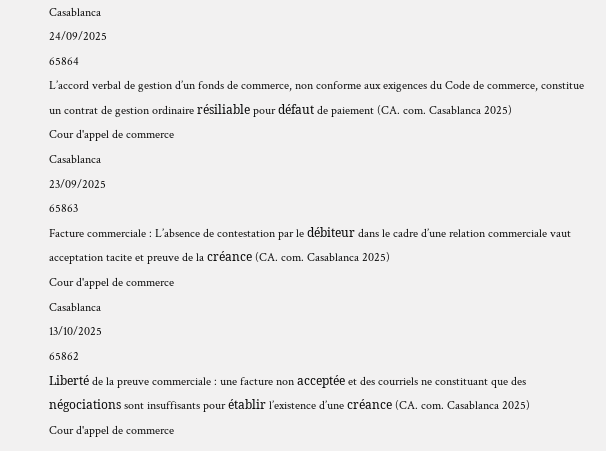Casablanca
24/09/2025
65864
L’accord verbal de gestion d’un fonds de commerce, non conforme aux exigences du Code de commerce, constitue un contrat de gestion ordinaire résiliable pour défaut de paiement (CA. com. Casablanca 2025)
Cour d'appel de commerce
Casablanca
23/09/2025
65863
Facture commerciale : L’absence de contestation par le débiteur dans le cadre d’une relation commerciale vaut acceptation tacite et preuve de la créance (CA. com. Casablanca 2025)
Cour d'appel de commerce
Casablanca
13/10/2025
65862
Liberté de la preuve commerciale : une facture non acceptée et des courriels ne constituant que des négociations sont insuffisants pour établir l’existence d’une créance (CA. com. Casablanca 2025)
Cour d'appel de commerce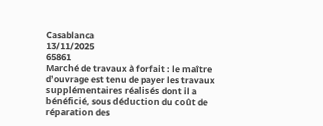Casablanca
13/11/2025
65861
Marché de travaux à forfait : le maître d’ouvrage est tenu de payer les travaux supplémentaires réalisés dont il a bénéficié, sous déduction du coût de réparation des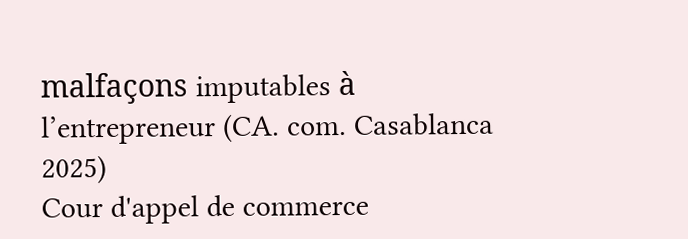malfaçons imputables à l’entrepreneur (CA. com. Casablanca 2025)
Cour d'appel de commerce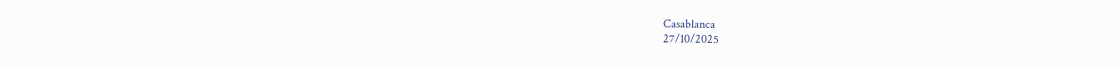Casablanca
27/10/2025